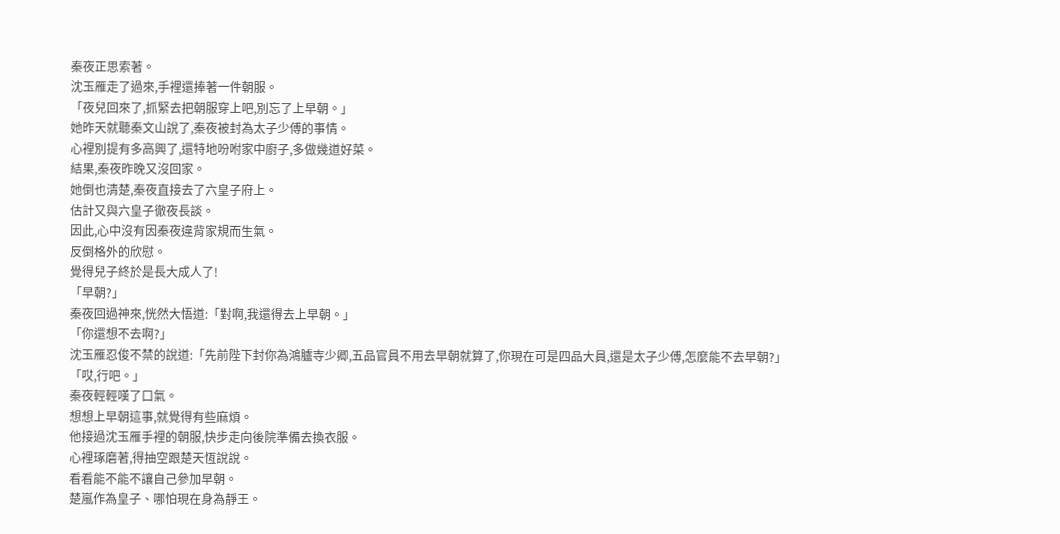秦夜正思索著。
沈玉雁走了過來,手裡還捧著一件朝服。
「夜兒回來了,抓緊去把朝服穿上吧,別忘了上早朝。」
她昨天就聽秦文山說了,秦夜被封為太子少傅的事情。
心裡別提有多高興了,還特地吩咐家中廚子,多做幾道好菜。
結果,秦夜昨晚又沒回家。
她倒也清楚,秦夜直接去了六皇子府上。
估計又與六皇子徹夜長談。
因此,心中沒有因秦夜違背家規而生氣。
反倒格外的欣慰。
覺得兒子終於是長大成人了!
「早朝?」
秦夜回過神來,恍然大悟道:「對啊,我還得去上早朝。」
「你還想不去啊?」
沈玉雁忍俊不禁的說道:「先前陛下封你為鴻臚寺少卿,五品官員不用去早朝就算了,你現在可是四品大員,還是太子少傅,怎麼能不去早朝?」
「哎,行吧。」
秦夜輕輕嘆了口氣。
想想上早朝這事,就覺得有些麻煩。
他接過沈玉雁手裡的朝服,快步走向後院準備去換衣服。
心裡琢磨著,得抽空跟楚天恆說說。
看看能不能不讓自己參加早朝。
楚嵐作為皇子、哪怕現在身為靜王。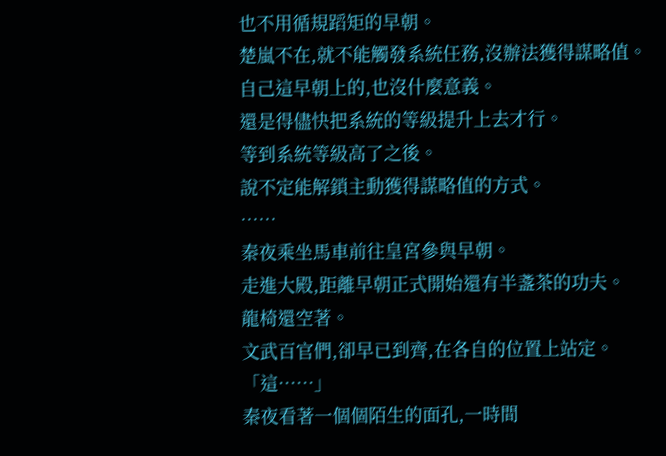也不用循規蹈矩的早朝。
楚嵐不在,就不能觸發系統任務,沒辦法獲得謀略值。
自己這早朝上的,也沒什麼意義。
還是得儘快把系統的等級提升上去才行。
等到系統等級高了之後。
說不定能解鎖主動獲得謀略值的方式。
……
秦夜乘坐馬車前往皇宮參與早朝。
走進大殿,距離早朝正式開始還有半盞茶的功夫。
龍椅還空著。
文武百官們,卻早已到齊,在各自的位置上站定。
「這……」
秦夜看著一個個陌生的面孔,一時間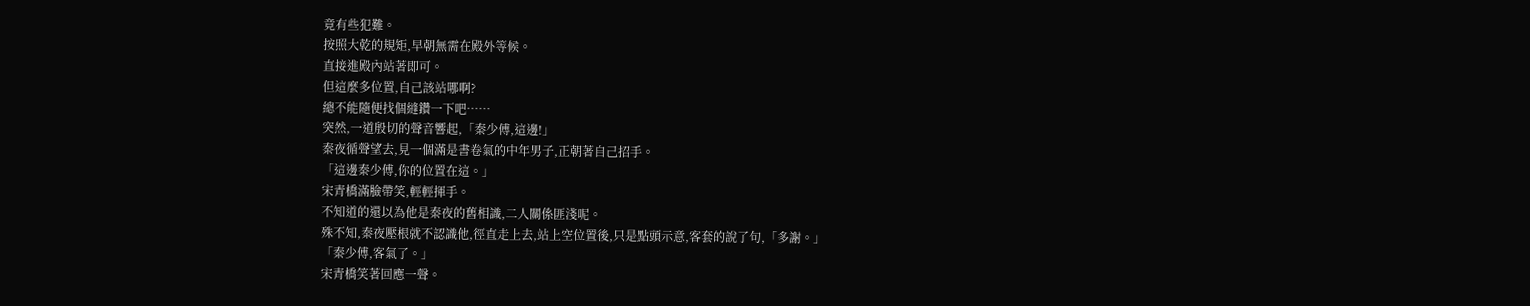竟有些犯難。
按照大乾的規矩,早朝無需在殿外等候。
直接進殿內站著即可。
但這麼多位置,自己該站哪啊?
總不能隨便找個縫鑽一下吧……
突然,一道殷切的聲音響起,「秦少傅,這邊!」
秦夜循聲望去,見一個滿是書卷氣的中年男子,正朝著自己招手。
「這邊秦少傅,你的位置在這。」
宋青橋滿臉帶笑,輕輕揮手。
不知道的還以為他是秦夜的舊相識,二人關係匪淺呢。
殊不知,秦夜壓根就不認識他,徑直走上去,站上空位置後,只是點頭示意,客套的說了句,「多謝。」
「秦少傅,客氣了。」
宋青橋笑著回應一聲。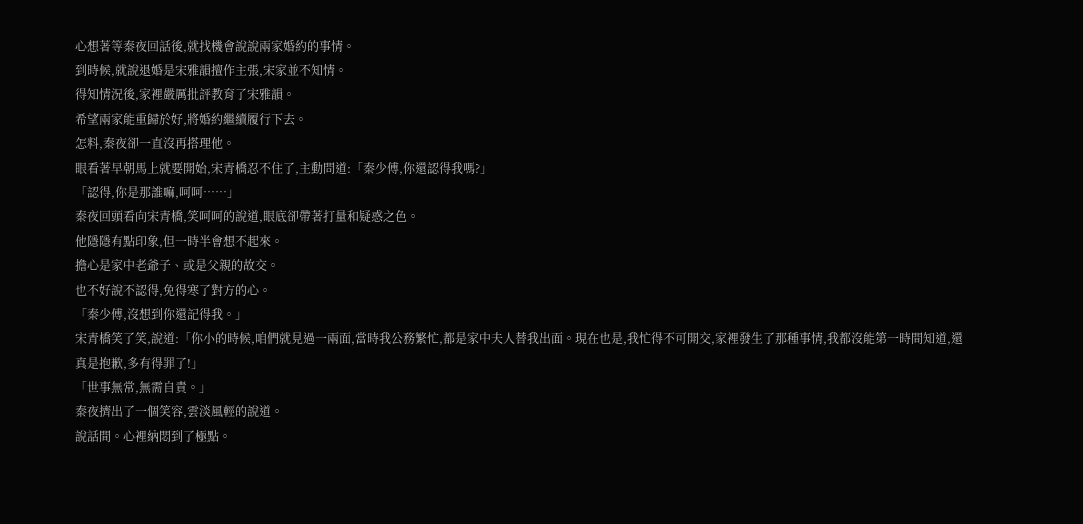心想著等秦夜回話後,就找機會說說兩家婚約的事情。
到時候,就說退婚是宋雅韻擅作主張,宋家並不知情。
得知情況後,家裡嚴厲批評教育了宋雅韻。
希望兩家能重歸於好,將婚約繼續履行下去。
怎料,秦夜卻一直沒再搭理他。
眼看著早朝馬上就要開始,宋青橋忍不住了,主動問道:「秦少傅,你還認得我嗎?」
「認得,你是那誰嘛,呵呵……」
秦夜回頭看向宋青橋,笑呵呵的說道,眼底卻帶著打量和疑惑之色。
他隱隱有點印象,但一時半會想不起來。
擔心是家中老爺子、或是父親的故交。
也不好說不認得,免得寒了對方的心。
「秦少傅,沒想到你還記得我。」
宋青橋笑了笑,說道:「你小的時候,咱們就見過一兩面,當時我公務繁忙,都是家中夫人替我出面。現在也是,我忙得不可開交,家裡發生了那種事情,我都沒能第一時間知道,還真是抱歉,多有得罪了!」
「世事無常,無需自責。」
秦夜擠出了一個笑容,雲淡風輕的說道。
說話間。心裡納悶到了極點。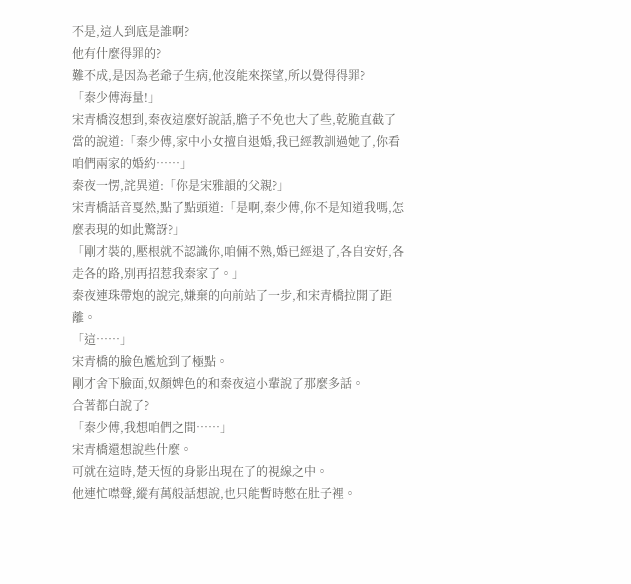不是,這人到底是誰啊?
他有什麼得罪的?
難不成,是因為老爺子生病,他沒能來探望,所以覺得得罪?
「秦少傅海量!」
宋青橋沒想到,秦夜這麼好說話,膽子不免也大了些,乾脆直截了當的說道:「秦少傅,家中小女擅自退婚,我已經教訓過她了,你看咱們兩家的婚約……」
秦夜一愣,詫異道:「你是宋雅韻的父親?」
宋青橋話音戛然,點了點頭道:「是啊,秦少傅,你不是知道我嗎,怎麼表現的如此驚訝?」
「剛才裝的,壓根就不認識你,咱倆不熟,婚已經退了,各自安好,各走各的路,別再招惹我秦家了。」
秦夜連珠帶炮的說完,嫌棄的向前站了一步,和宋青橋拉開了距離。
「這……」
宋青橋的臉色尷尬到了極點。
剛才舍下臉面,奴顏婢色的和秦夜這小輩說了那麼多話。
合著都白說了?
「秦少傅,我想咱們之間……」
宋青橋還想說些什麼。
可就在這時,楚天恆的身影出現在了的視線之中。
他連忙噤聲,縱有萬般話想說,也只能暫時憋在肚子裡。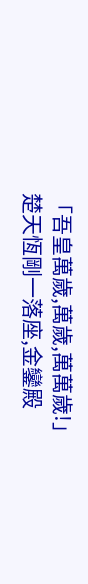「吾皇萬歲,萬歲,萬萬歲!」
楚天恆剛一落座,金鑾殿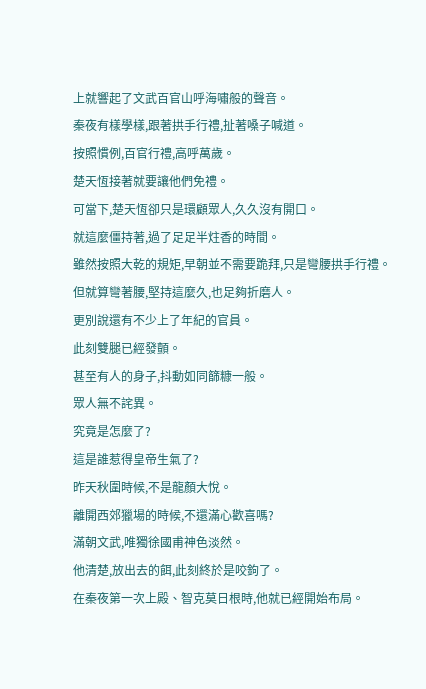上就響起了文武百官山呼海嘯般的聲音。
秦夜有樣學樣,跟著拱手行禮,扯著嗓子喊道。
按照慣例,百官行禮,高呼萬歲。
楚天恆接著就要讓他們免禮。
可當下,楚天恆卻只是環顧眾人,久久沒有開口。
就這麼僵持著,過了足足半炷香的時間。
雖然按照大乾的規矩,早朝並不需要跪拜,只是彎腰拱手行禮。
但就算彎著腰,堅持這麼久,也足夠折磨人。
更別說還有不少上了年紀的官員。
此刻雙腿已經發顫。
甚至有人的身子,抖動如同篩糠一般。
眾人無不詫異。
究竟是怎麼了?
這是誰惹得皇帝生氣了?
昨天秋圍時候,不是龍顏大悅。
離開西郊獵場的時候,不還滿心歡喜嗎?
滿朝文武,唯獨徐國甫神色淡然。
他清楚,放出去的餌,此刻終於是咬鉤了。
在秦夜第一次上殿、智克莫日根時,他就已經開始布局。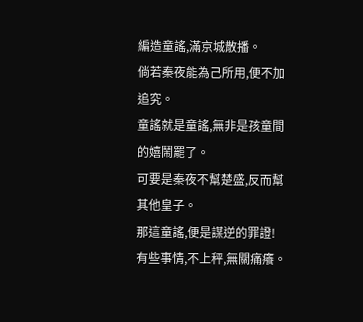編造童謠,滿京城散播。
倘若秦夜能為己所用,便不加追究。
童謠就是童謠,無非是孩童間的嬉鬧罷了。
可要是秦夜不幫楚盛,反而幫其他皇子。
那這童謠,便是謀逆的罪證!
有些事情,不上秤,無關痛癢。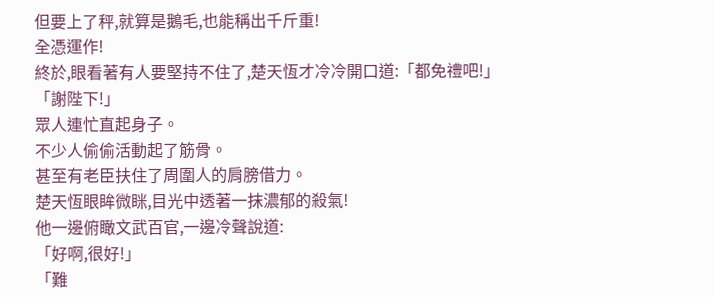但要上了秤,就算是鵝毛,也能稱出千斤重!
全憑運作!
終於,眼看著有人要堅持不住了,楚天恆才冷冷開口道:「都免禮吧!」
「謝陛下!」
眾人連忙直起身子。
不少人偷偷活動起了筋骨。
甚至有老臣扶住了周圍人的肩膀借力。
楚天恆眼眸微眯,目光中透著一抹濃郁的殺氣!
他一邊俯瞰文武百官,一邊冷聲說道:
「好啊,很好!」
「難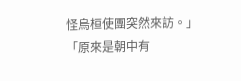怪烏桓使團突然來訪。」
「原來是朝中有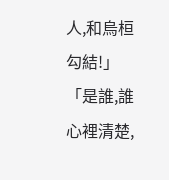人,和烏桓勾結!」
「是誰,誰心裡清楚,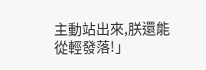主動站出來,朕還能從輕發落!」